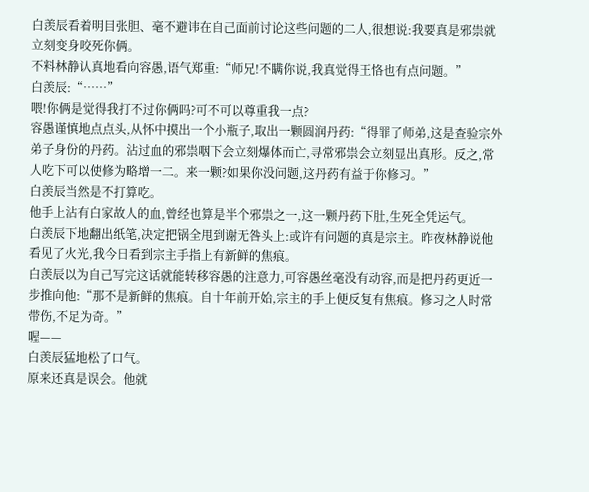白羡辰看着明目张胆、毫不避讳在自己面前讨论这些问题的二人,很想说:我要真是邪祟就立刻变身咬死你俩。
不料林静认真地看向容愚,语气郑重:“师兄!不瞒你说,我真觉得王恪也有点问题。”
白羡辰:“……”
喂!你俩是觉得我打不过你俩吗?可不可以尊重我一点?
容愚谨慎地点点头,从怀中摸出一个小瓶子,取出一颗圆润丹药:“得罪了师弟,这是查验宗外弟子身份的丹药。沾过血的邪祟咽下会立刻爆体而亡,寻常邪祟会立刻显出真形。反之,常人吃下可以使修为略增一二。来一颗?如果你没问题,这丹药有益于你修习。”
白羡辰当然是不打算吃。
他手上沾有白家故人的血,曾经也算是半个邪祟之一,这一颗丹药下肚,生死全凭运气。
白羡辰下地翻出纸笔,决定把锅全甩到谢无咎头上:或许有问题的真是宗主。昨夜林静说他看见了火光,我今日看到宗主手指上有新鲜的焦痕。
白羡辰以为自己写完这话就能转移容愚的注意力,可容愚丝毫没有动容,而是把丹药更近一步推向他:“那不是新鲜的焦痕。自十年前开始,宗主的手上便反复有焦痕。修习之人时常带伤,不足为奇。”
喔——
白羡辰猛地松了口气。
原来还真是误会。他就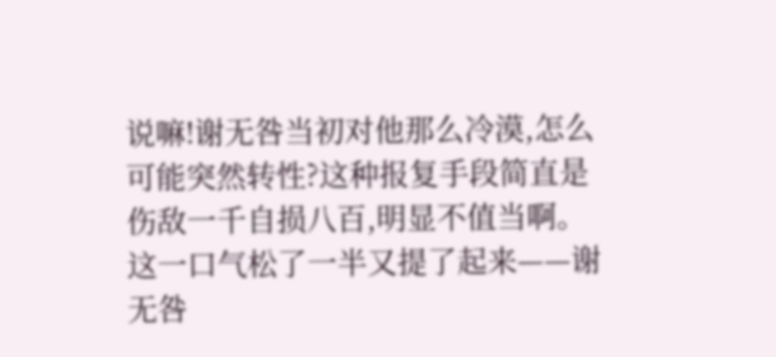说嘛!谢无咎当初对他那么冷漠,怎么可能突然转性?这种报复手段简直是伤敌一千自损八百,明显不值当啊。
这一口气松了一半又提了起来——谢无咎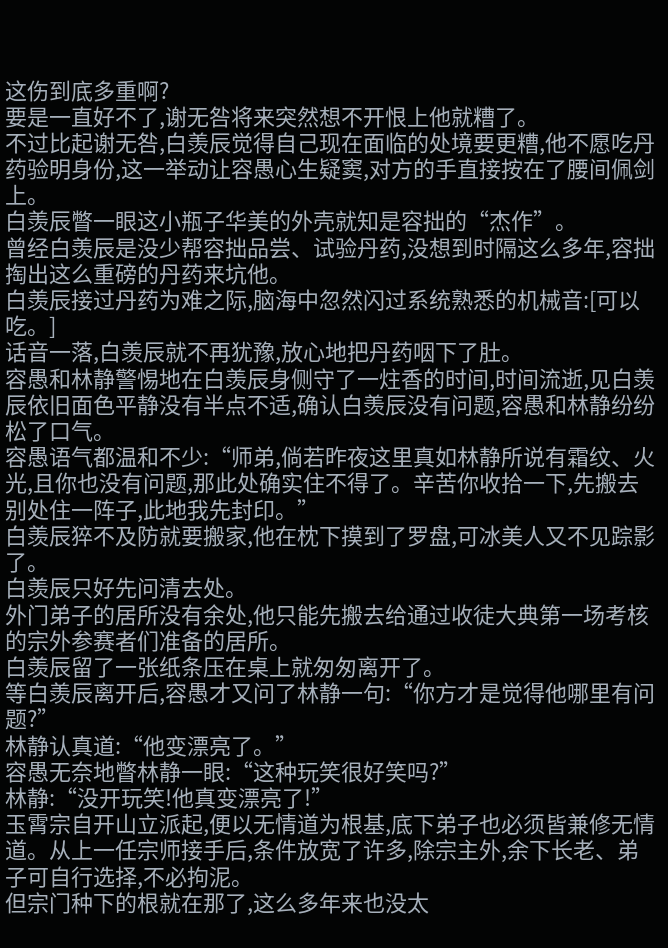这伤到底多重啊?
要是一直好不了,谢无咎将来突然想不开恨上他就糟了。
不过比起谢无咎,白羡辰觉得自己现在面临的处境要更糟,他不愿吃丹药验明身份,这一举动让容愚心生疑窦,对方的手直接按在了腰间佩剑上。
白羡辰瞥一眼这小瓶子华美的外壳就知是容拙的“杰作”。
曾经白羡辰是没少帮容拙品尝、试验丹药,没想到时隔这么多年,容拙掏出这么重磅的丹药来坑他。
白羡辰接过丹药为难之际,脑海中忽然闪过系统熟悉的机械音:[可以吃。]
话音一落,白羡辰就不再犹豫,放心地把丹药咽下了肚。
容愚和林静警惕地在白羡辰身侧守了一炷香的时间,时间流逝,见白羡辰依旧面色平静没有半点不适,确认白羡辰没有问题,容愚和林静纷纷松了口气。
容愚语气都温和不少:“师弟,倘若昨夜这里真如林静所说有霜纹、火光,且你也没有问题,那此处确实住不得了。辛苦你收拾一下,先搬去别处住一阵子,此地我先封印。”
白羡辰猝不及防就要搬家,他在枕下摸到了罗盘,可冰美人又不见踪影了。
白羡辰只好先问清去处。
外门弟子的居所没有余处,他只能先搬去给通过收徒大典第一场考核的宗外参赛者们准备的居所。
白羡辰留了一张纸条压在桌上就匆匆离开了。
等白羡辰离开后,容愚才又问了林静一句:“你方才是觉得他哪里有问题?”
林静认真道:“他变漂亮了。”
容愚无奈地瞥林静一眼:“这种玩笑很好笑吗?”
林静:“没开玩笑!他真变漂亮了!”
玉霄宗自开山立派起,便以无情道为根基,底下弟子也必须皆兼修无情道。从上一任宗师接手后,条件放宽了许多,除宗主外,余下长老、弟子可自行选择,不必拘泥。
但宗门种下的根就在那了,这么多年来也没太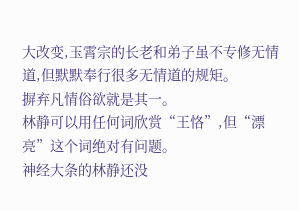大改变,玉霄宗的长老和弟子虽不专修无情道,但默默奉行很多无情道的规矩。
摒弃凡情俗欲就是其一。
林静可以用任何词欣赏“王恪”,但“漂亮”这个词绝对有问题。
神经大条的林静还没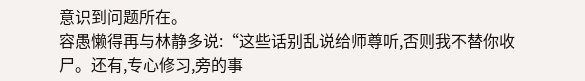意识到问题所在。
容愚懒得再与林静多说:“这些话别乱说给师尊听,否则我不替你收尸。还有,专心修习,旁的事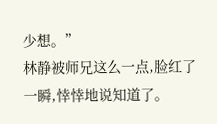少想。”
林静被师兄这么一点,脸红了一瞬,悻悻地说知道了。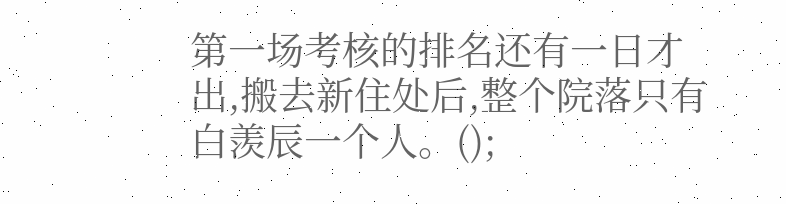第一场考核的排名还有一日才出,搬去新住处后,整个院落只有白羡辰一个人。();